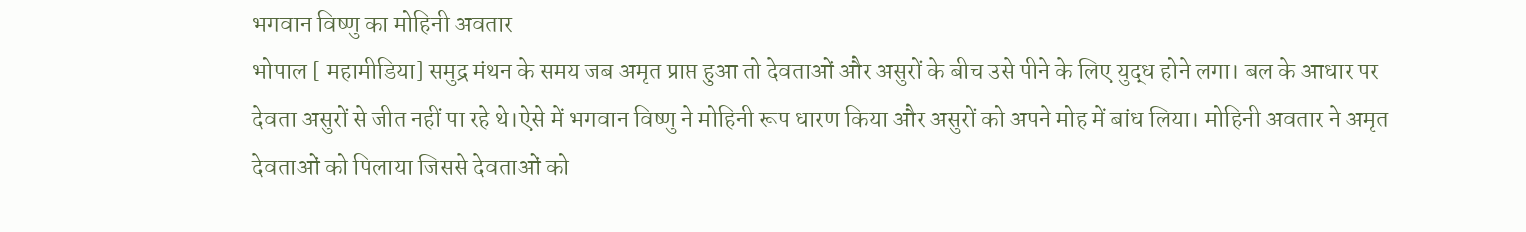भगवान विष्णु का मोहिनी अवतार
भोपाल [ महामीडिया] समुद्र मंथन के समय जब अमृत प्राप्त हुआ तो देवताओं और असुरों के बीच उसे पीने के लिए युद्ध होने लगा। बल के आधार पर देवता असुरों से जीत नहीं पा रहे थे।ऐसे में भगवान विष्णु ने मोहिनी रूप धारण किया और असुरों को अपने मोह में बांध लिया। मोहिनी अवतार ने अमृत देवताओं को पिलाया जिससे देवताओं को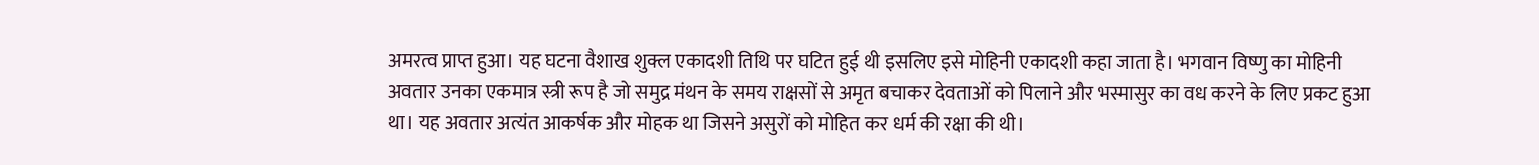अमरत्व प्राप्त हुआ। यह घटना वैशाख शुक्ल एकादशी तिथि पर घटित हुई थी इसलिए इसे मोहिनी एकादशी कहा जाता है। भगवान विष्णु का मोहिनी अवतार उनका एकमात्र स्त्री रूप है जो समुद्र मंथन के समय राक्षसों से अमृत बचाकर देवताओं को पिलाने और भस्मासुर का वध करने के लिए प्रकट हुआ था। यह अवतार अत्यंत आकर्षक और मोहक था जिसने असुरों को मोहित कर धर्म की रक्षा की थी।